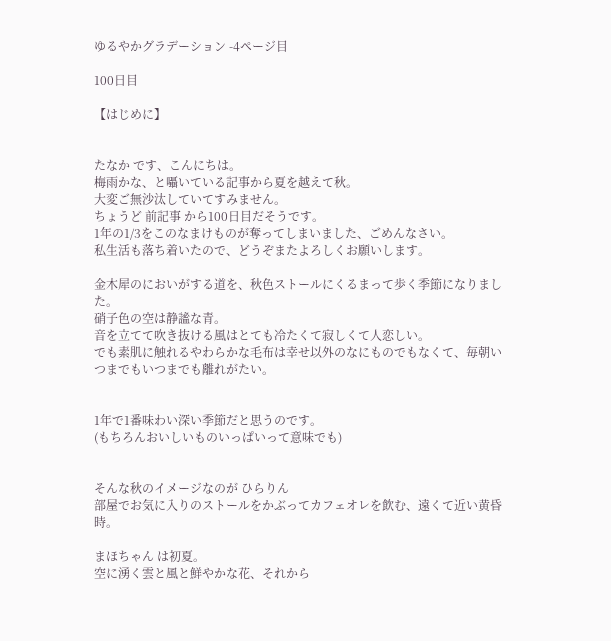ゆるやかグラデーション -4ページ目

100日目

【はじめに】


たなか です、こんにちは。
梅雨かな、と囁いている記事から夏を越えて秋。
大変ご無沙汰していてすみません。
ちょうど 前記事 から100日目だそうです。
1年の1/3をこのなまけものが奪ってしまいました、ごめんなさい。
私生活も落ち着いたので、どうぞまたよろしくお願いします。

金木犀のにおいがする道を、秋色ストールにくるまって歩く季節になりました。
硝子色の空は静謐な青。
音を立てて吹き抜ける風はとても冷たくて寂しくて人恋しい。
でも素肌に触れるやわらかな毛布は幸せ以外のなにものでもなくて、毎朝いつまでもいつまでも離れがたい。


1年で1番味わい深い季節だと思うのです。
(もちろんおいしいものいっぱいって意味でも)


そんな秋のイメージなのが ひらりん
部屋でお気に入りのストールをかぶってカフェオレを飲む、遠くて近い黄昏時。

まほちゃん は初夏。
空に湧く雲と風と鮮やかな花、それから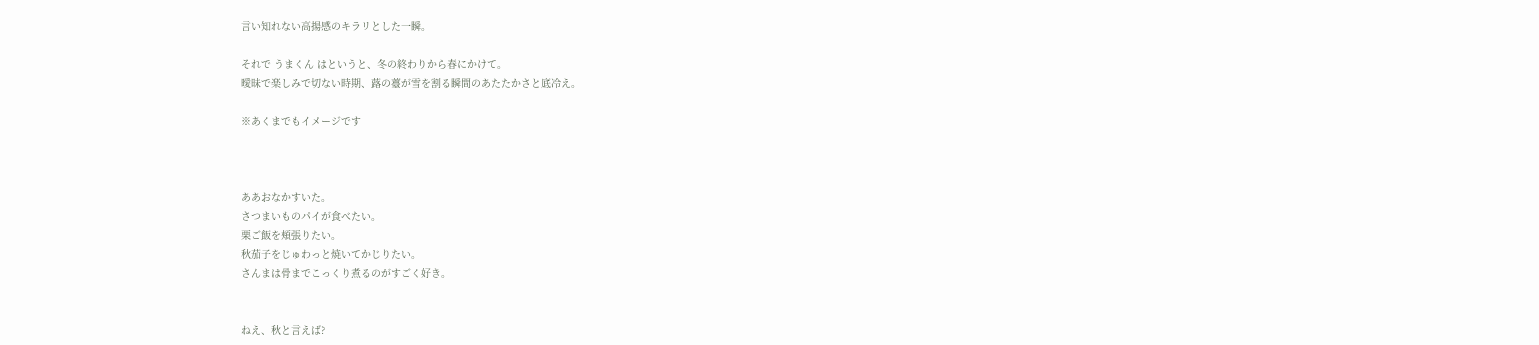言い知れない高揚感のキラリとした一瞬。

それで うまくん はというと、冬の終わりから春にかけて。
曖昧で楽しみで切ない時期、蕗の薹が雪を割る瞬間のあたたかさと底冷え。

※あくまでもイメージです



ああおなかすいた。
さつまいものパイが食べたい。
栗ご飯を頬張りたい。
秋茄子をじゅわっと焼いてかじりたい。
さんまは骨までこっくり煮るのがすごく好き。


ねえ、秋と言えば?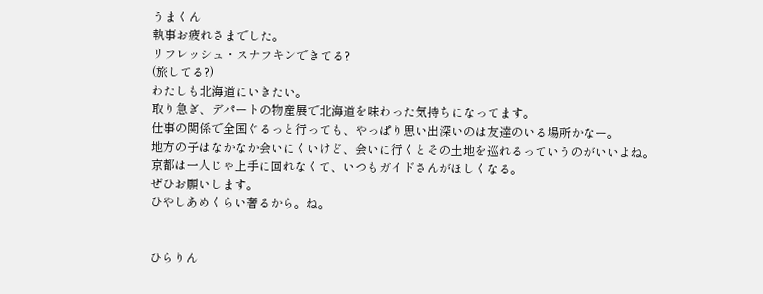うまくん
執事お疲れさまでした。
リフレッシュ・スナフキンできてる?
(旅してる?)
わたしも北海道にいきたい。
取り急ぎ、デパートの物産展で北海道を味わった気持ちになってます。
仕事の関係で全国ぐるっと行っても、やっぱり思い出深いのは友達のいる場所かなー。
地方の子はなかなか会いにくいけど、会いに行くとその土地を巡れるっていうのがいいよね。
京都は一人じゃ上手に回れなくて、いつもガイドさんがほしくなる。
ぜひお願いします。
ひやしあめくらい奢るから。ね。


ひらりん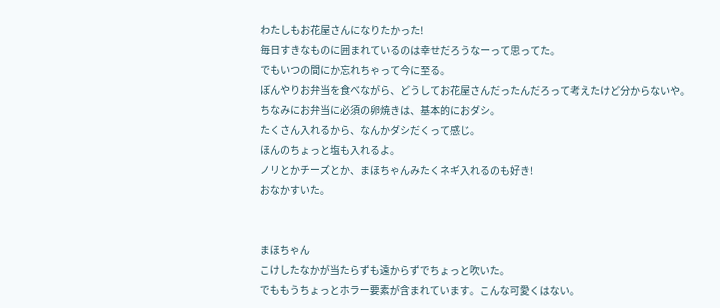わたしもお花屋さんになりたかった!
毎日すきなものに囲まれているのは幸せだろうなーって思ってた。
でもいつの間にか忘れちゃって今に至る。
ぼんやりお弁当を食べながら、どうしてお花屋さんだったんだろって考えたけど分からないや。
ちなみにお弁当に必須の卵焼きは、基本的におダシ。
たくさん入れるから、なんかダシだくって感じ。
ほんのちょっと塩も入れるよ。
ノリとかチーズとか、まほちゃんみたくネギ入れるのも好き!
おなかすいた。


まほちゃん
こけしたなかが当たらずも遠からずでちょっと吹いた。
でももうちょっとホラー要素が含まれています。こんな可愛くはない。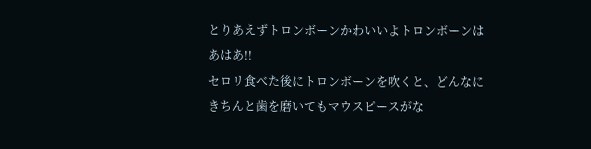とりあえずトロンボーンかわいいよトロンボーンはあはあ!!
セロリ食べた後にトロンボーンを吹くと、どんなにきちんと歯を磨いてもマウスピースがな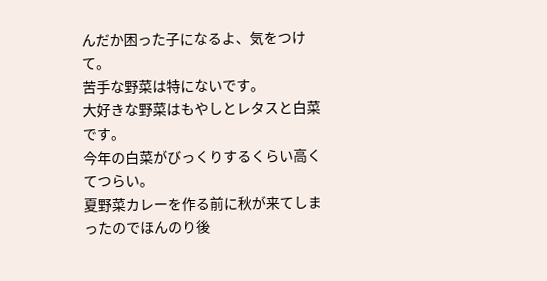んだか困った子になるよ、気をつけて。
苦手な野菜は特にないです。
大好きな野菜はもやしとレタスと白菜です。
今年の白菜がびっくりするくらい高くてつらい。
夏野菜カレーを作る前に秋が来てしまったのでほんのり後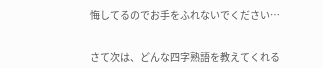悔してるのでお手をふれないでください…


さて次は、どんな四字熟語を教えてくれる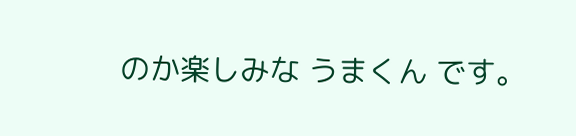のか楽しみな うまくん です。